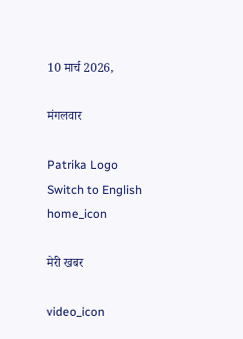10 मार्च 2026,

मंगलवार

Patrika Logo
Switch to English
home_icon

मेरी खबर

video_icon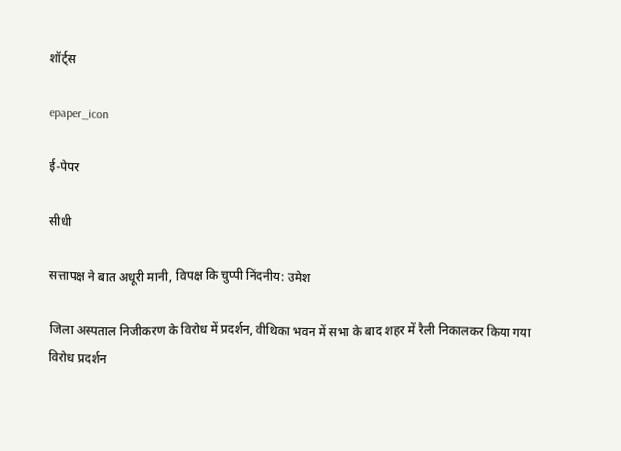शॉर्ट्स

epaper_icon

ई-पेपर

सीधी

सत्तापक्ष ने बात अधूरी मानी, विपक्ष कि चुप्पी निंदनीय: उमेश

जिला अस्पताल निजीकरण के विरोध में प्रदर्शन, वीथिका भवन में सभा के बाद शहर में रैली निकालकर किया गया विरोध प्रदर्शन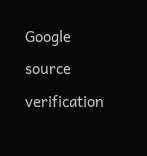Google source verification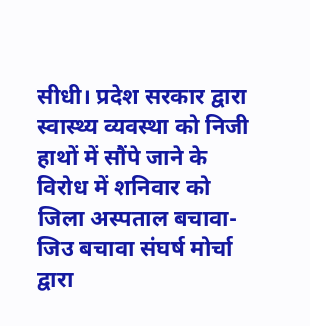सीधी। प्रदेश सरकार द्वारा स्वास्थ्य व्यवस्था को निजी हाथों में सौंपे जाने के विरोध में शनिवार को जिला अस्पताल बचावा-जिउ बचावा संघर्ष मोर्चा द्वारा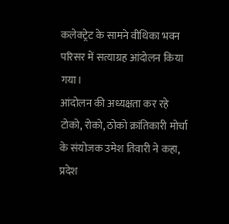कलेक्ट्रेट के सामने वीथिका भवन परिसर में सत्याग्रह आंदोलन किया गया।
आंदोलन की अध्यक्षता कर रहे टोको, रोको, ठोको क्रांतिकारी मोर्चा के संयोजक उमेश तिवारी ने कहा, प्रदेश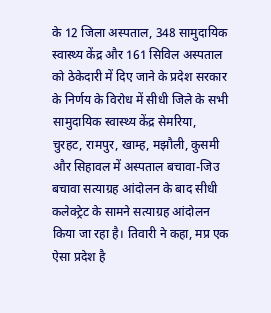के 12 जिला अस्पताल, 348 सामुदायिक स्वास्थ्य केंद्र और 161 सिविल अस्पताल को ठेकेदारी में दिए जाने के प्रदेश सरकार के निर्णय के विरोध में सीधी जिले के सभी सामुदायिक स्वास्थ्य केंद्र सेमरिया, चुरहट, रामपुर, खाम्ह, मझौली, कुसमी और सिहावल में अस्पताल बचावा-जिउ बचावा सत्याग्रह आंदोलन के बाद सीधी कलेक्ट्रेट के सामने सत्याग्रह आंदोलन किया जा रहा है। तिवारी ने कहा, मप्र एक ऐसा प्रदेश है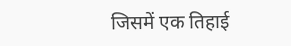जिसमें एक तिहाई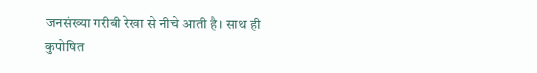जनसंख्या गरीबी रेखा से नीचे आती है। साथ ही कुपोषित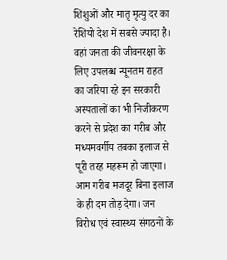शिशुओं और मातृ मृत्यु दर का रेशियो देश में सबसे ज्यादा है। वहां जनता की जीवनरक्षा के लिए उपलब्ध न्यूनतम राहत का जरिया रहे इन सरकारी अस्पतालों का भी निजीकरण करने से प्रदेश का गरीब और मध्यमवर्गीय तबका इलाज से पूरी तरह महरूम हो जाएगा। आम गरीब मजदूर बिना इलाज के ही दम तोड़ देगा। जन विरोध एवं स्वास्थ्य संगठनों के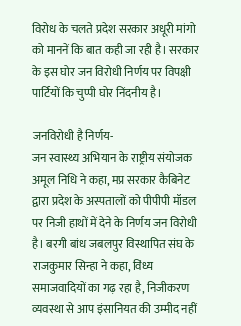विरोध के चलते प्रदेश सरकार अधूरी मांगो को माननें कि बात कही जा रही है। सरकार के इस घोर जन विरोधी निर्णय पर विपक्षी पार्टियों कि चुप्पी घोर निंदनीय है।

जनविरोधी है निर्णय-
जन स्वास्थ्य अभियान के राष्ट्रीय संयोजक अमूल निधि ने कहा, मप्र सरकार कैबिनेट द्वारा प्रदेश के अस्पतालों को पीपीपी मॉडल पर निजी हाथों में देने के निर्णय जन विरोधी है। बरगी बांध जबलपुर विस्थापित संघ के राजकुमार सिन्हा ने कहा, विंध्य समाजवादियों का गढ़ रहा है, निजीकरण व्यवस्था से आप इंसानियत की उम्मीद नहीं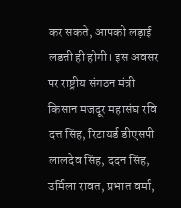कर सकते, आपको लड़ाई लडऩी ही होगी। इस अवसर पर राष्ट्रीय संगठन मंत्री किसान मजदूर महासंघ रवि दत्त सिंह, रिटायर्ड डीएसपी लालदेव सिंह, ददन सिंह, उर्मिला रावत, प्रभात वर्मा,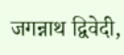जगन्नाथ द्विवेदी,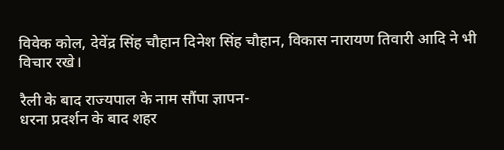विवेक कोल, देवेंद्र सिंह चौहान दिनेश सिंह चौहान, विकास नारायण तिवारी आदि ने भी विचार रखे।

रैली के बाद राज्यपाल के नाम सौंपा ज्ञापन-
धरना प्रदर्शन के बाद शहर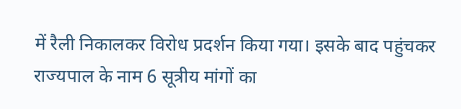में रैली निकालकर विरोध प्रदर्शन किया गया। इसके बाद पहुंचकर राज्यपाल के नाम 6 सूत्रीय मांगों का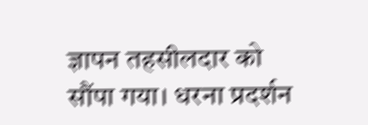ज्ञापन तहसीलदार को सौंपा गया। धरना प्रदर्शन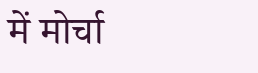में मोर्चा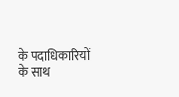के पदाधिकारियों के साथ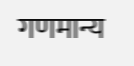गणमान्य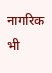नागरिक भी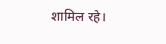शामिल रहे।